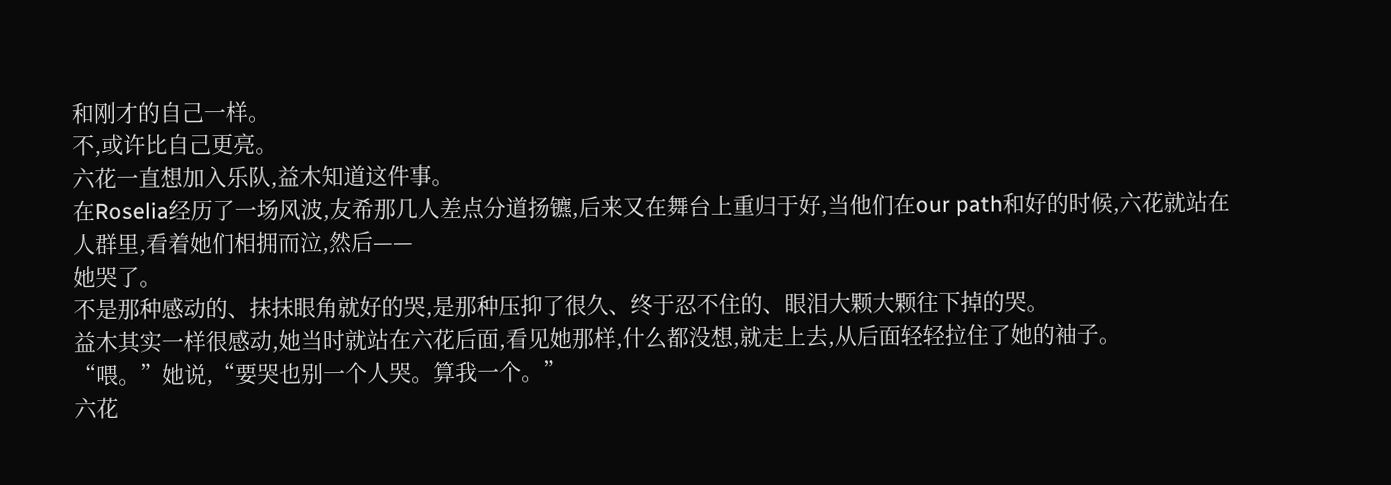和刚才的自己一样。
不,或许比自己更亮。
六花一直想加入乐队,益木知道这件事。
在Roselia经历了一场风波,友希那几人差点分道扬镳,后来又在舞台上重归于好,当他们在our path和好的时候,六花就站在人群里,看着她们相拥而泣,然后——
她哭了。
不是那种感动的、抹抹眼角就好的哭,是那种压抑了很久、终于忍不住的、眼泪大颗大颗往下掉的哭。
益木其实一样很感动,她当时就站在六花后面,看见她那样,什么都没想,就走上去,从后面轻轻拉住了她的袖子。
“喂。”她说,“要哭也别一个人哭。算我一个。”
六花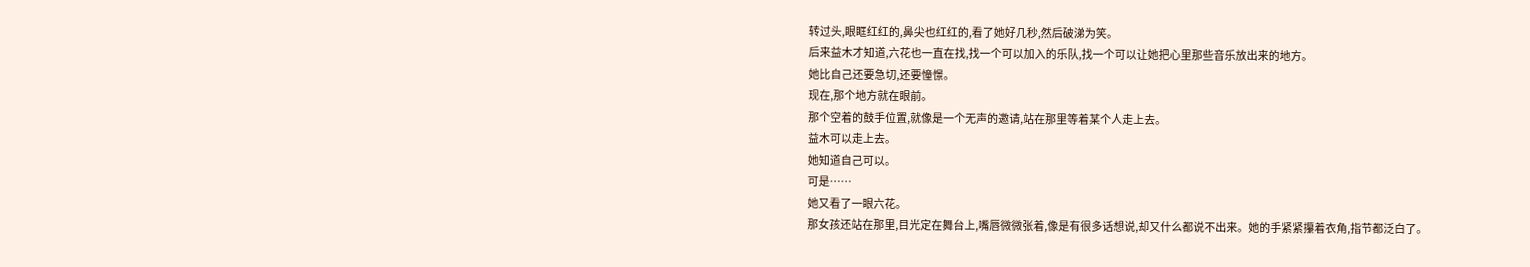转过头,眼眶红红的,鼻尖也红红的,看了她好几秒,然后破涕为笑。
后来益木才知道,六花也一直在找,找一个可以加入的乐队,找一个可以让她把心里那些音乐放出来的地方。
她比自己还要急切,还要憧憬。
现在,那个地方就在眼前。
那个空着的鼓手位置,就像是一个无声的邀请,站在那里等着某个人走上去。
益木可以走上去。
她知道自己可以。
可是……
她又看了一眼六花。
那女孩还站在那里,目光定在舞台上,嘴唇微微张着,像是有很多话想说,却又什么都说不出来。她的手紧紧攥着衣角,指节都泛白了。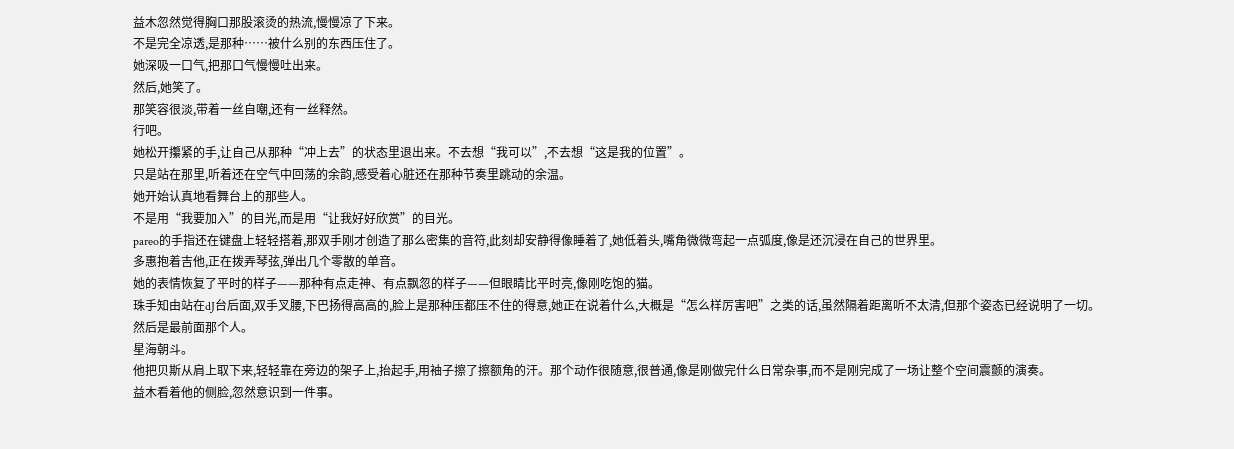益木忽然觉得胸口那股滚烫的热流,慢慢凉了下来。
不是完全凉透,是那种……被什么别的东西压住了。
她深吸一口气,把那口气慢慢吐出来。
然后,她笑了。
那笑容很淡,带着一丝自嘲,还有一丝释然。
行吧。
她松开攥紧的手,让自己从那种“冲上去”的状态里退出来。不去想“我可以”,不去想“这是我的位置”。
只是站在那里,听着还在空气中回荡的余韵,感受着心脏还在那种节奏里跳动的余温。
她开始认真地看舞台上的那些人。
不是用“我要加入”的目光,而是用“让我好好欣赏”的目光。
pareo的手指还在键盘上轻轻搭着,那双手刚才创造了那么密集的音符,此刻却安静得像睡着了,她低着头,嘴角微微弯起一点弧度,像是还沉浸在自己的世界里。
多惠抱着吉他,正在拨弄琴弦,弹出几个零散的单音。
她的表情恢复了平时的样子——那种有点走神、有点飘忽的样子——但眼睛比平时亮,像刚吃饱的猫。
珠手知由站在dJ台后面,双手叉腰,下巴扬得高高的,脸上是那种压都压不住的得意,她正在说着什么,大概是“怎么样厉害吧”之类的话,虽然隔着距离听不太清,但那个姿态已经说明了一切。
然后是最前面那个人。
星海朝斗。
他把贝斯从肩上取下来,轻轻靠在旁边的架子上,抬起手,用袖子擦了擦额角的汗。那个动作很随意,很普通,像是刚做完什么日常杂事,而不是刚完成了一场让整个空间震颤的演奏。
益木看着他的侧脸,忽然意识到一件事。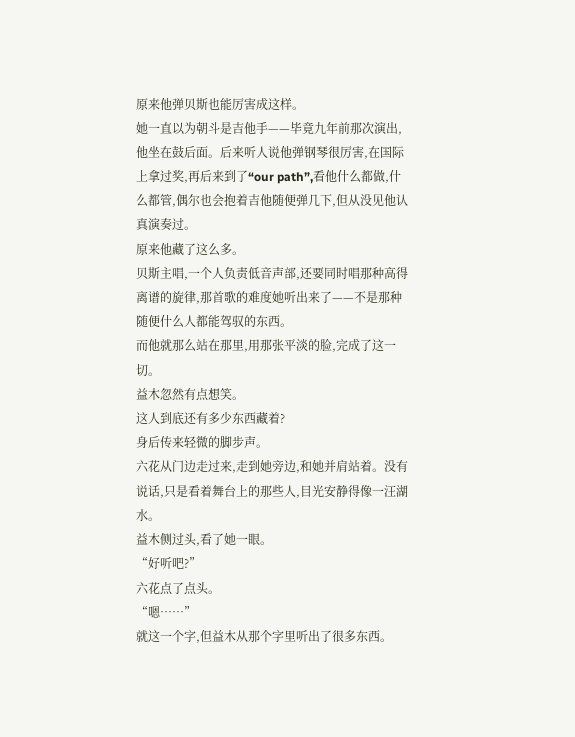原来他弹贝斯也能厉害成这样。
她一直以为朝斗是吉他手——毕竟九年前那次演出,他坐在鼓后面。后来听人说他弹钢琴很厉害,在国际上拿过奖,再后来到了“our path”,看他什么都做,什么都管,偶尔也会抱着吉他随便弹几下,但从没见他认真演奏过。
原来他藏了这么多。
贝斯主唱,一个人负责低音声部,还要同时唱那种高得离谱的旋律,那首歌的难度她听出来了——不是那种随便什么人都能驾驭的东西。
而他就那么站在那里,用那张平淡的脸,完成了这一切。
益木忽然有点想笑。
这人到底还有多少东西藏着?
身后传来轻微的脚步声。
六花从门边走过来,走到她旁边,和她并肩站着。没有说话,只是看着舞台上的那些人,目光安静得像一汪湖水。
益木侧过头,看了她一眼。
“好听吧?”
六花点了点头。
“嗯……”
就这一个字,但益木从那个字里听出了很多东西。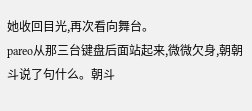她收回目光,再次看向舞台。
pareo从那三台键盘后面站起来,微微欠身,朝朝斗说了句什么。朝斗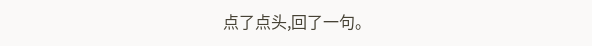点了点头,回了一句。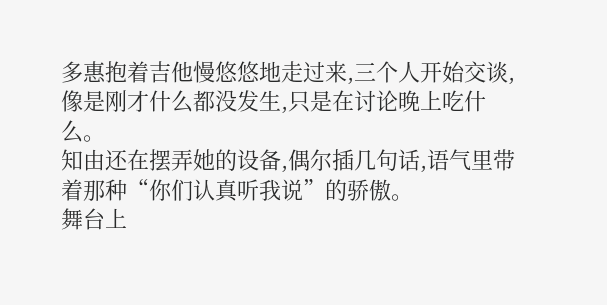多惠抱着吉他慢悠悠地走过来,三个人开始交谈,像是刚才什么都没发生,只是在讨论晚上吃什么。
知由还在摆弄她的设备,偶尔插几句话,语气里带着那种“你们认真听我说”的骄傲。
舞台上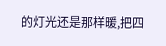的灯光还是那样暖,把四